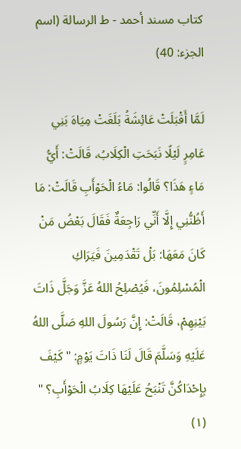كتاب مسند أحمد - ط الرسالة (اسم الجزء: 40)

لَمَّا أَقْبَلَتْ عَائِشَةُ بَلَغَتْ مِيَاهَ بَنِي عَامِرٍ لَيْلًا نَبَحَتِ الْكِلَابُ، قَالَتْ: أَيُّ مَاءٍ هَذَا؟ قَالُوا: مَاءُ الْحَوْأَبِ قَالَتْ: مَا أَظُنُّنِي إِلَّا أَنِّي رَاجِعَةٌ فَقَالَ بَعْضُ مَنْ كَانَ مَعَهَا: بَلْ تَقْدَمِينَ فَيَرَاكِ الْمُسْلِمُونَ، فَيُصْلِحُ اللهُ عَزَّ وَجَلَّ ذَاتَ بَيْنِهِمْ، قَالَتْ: إِنَّ رَسُولَ اللهِ صَلَّى اللهُ عَلَيْهِ وَسَلَّمَ قَالَ لَنَا ذَاتَ يَوْمٍ: " كَيْفَ بِإِحْدَاكُنَّ تَنْبَحُ عَلَيْهَا كِلَابُ الْحَوْأَبِ؟ " (١)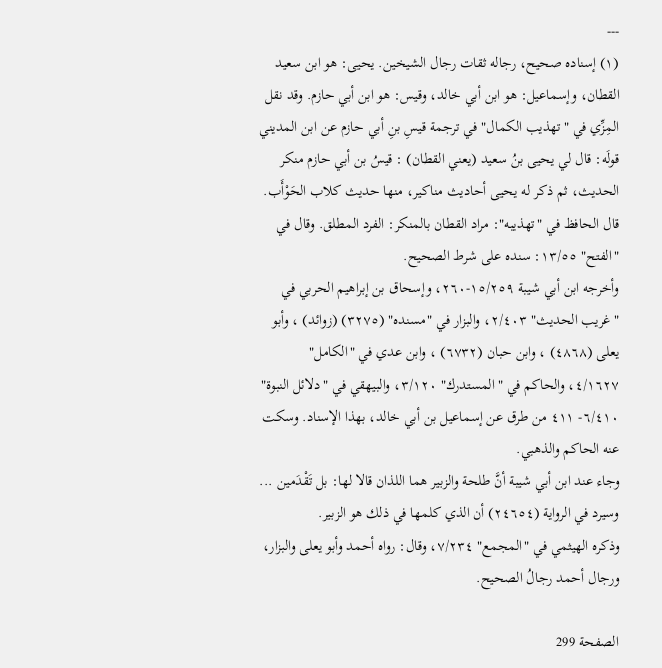---
(١) إسناده صحيح، رجاله ثقات رجال الشيخين. يحيى: هو ابن سعيد القطان، وإسماعيل: هو ابن أبي خالد، وقيس: هو ابن أبي حازم. وقد نقل المِزِّي في "تهذيب الكمال" في ترجمة قيسِ بنِ أبي حازم عن ابن المديني قولَه: قال لي يحيى بنُ سعيد (يعني القطان) : قيسُ بن أبي حازم منكر
الحديث، ثم ذكر له يحيى أحاديث مناكير، منها حديث كلاب الحَوْأَب. قال الحافظ في "تهذيبه": مراد القطان بالمنكر: الفرد المطلق. وقال في "الفتح" ١٣/٥٥: سنده على شرط الصحيح.
وأخرجه ابن أبي شيبة ١٥/٢٥٩-٢٦٠، وإسحاق بن إبراهيم الحربي في "غريب الحديث" ٢/٤٠٣، والبزار في "مسنده" (٣٢٧٥) (زوائد) ، وأبو يعلى (٤٨٦٨) ، وابن حبان (٦٧٣٢) ، وابن عدي في "الكامل" ٤/١٦٢٧، والحاكم في "المستدرك" ٣/١٢٠، والبيهقي في "دلائل النبوة" ٦/٤١٠- ٤١١ من طرق عن إسماعيل بن أبي خالد، بهذا الإسناد. وسكت عنه الحاكم والذهبي.
وجاء عند ابن أبي شيبة أنَّ طلحة والزبير هما اللذان قالا لها: بل تَقْدَمين ... وسيرد في الرواية (٢٤٦٥٤) أن الذي كلمها في ذلك هو الزبير.
وذكره الهيثمي في "المجمع" ٧/٢٣٤، وقال: رواه أحمد وأبو يعلى والبزار، ورجال أحمد رجالُ الصحيح.

الصفحة 299